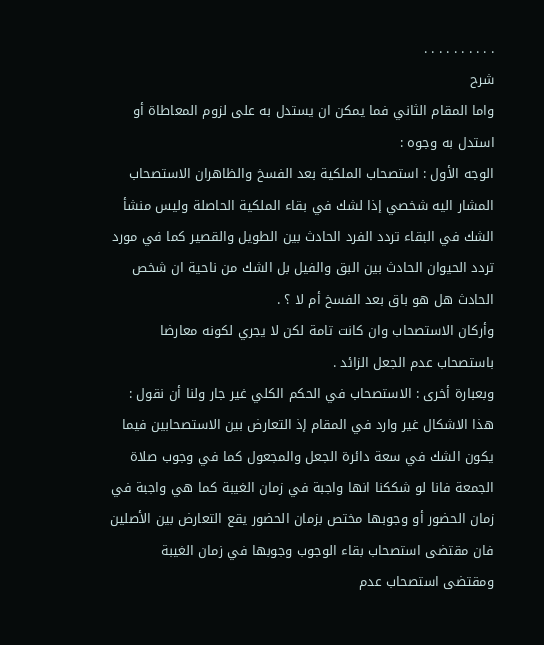. . . . . . . . . .
شرح
واما المقام الثاني فما يمكن ان يستدل به على لزوم المعاطاة أو استدل به وجوه :
الوجه الأول : استصحاب الملكية بعد الفسخ والظاهران الاستصحاب المشار اليه شخصي إذا لشك في بقاء الملكية الحاصلة وليس منشأ الشك في البقاء تردد الفرد الحادث بين الطويل والقصير كما في مورد تردد الحيوان الحادث بين البق والفيل بل الشك من ناحية ان شخص الحادث هل هو باق بعد الفسخ أم لا ؟ .
وأركان الاستصحاب وان كانت تامة لكن لا يجري لكونه معارضا باستصحاب عدم الجعل الزائد .
وبعبارة أخرى : الاستصحاب في الحكم الكلي غير جار ولنا أن نقول : هذا الاشكال غير وارد في المقام إذ التعارض بين الاستصحابين فيما يكون الشك في سعة دائرة الجعل والمجعول كما في وجوب صلاة الجمعة فانا لو شككنا انها واجبة في زمان الغيبة كما هي واجبة في زمان الحضور أو وجوبها مختص بزمان الحضور يقع التعارض بين الأصلين فان مقتضى استصحاب بقاء الوجوب وجوبها في زمان الغيبة ومقتضى استصحاب عدم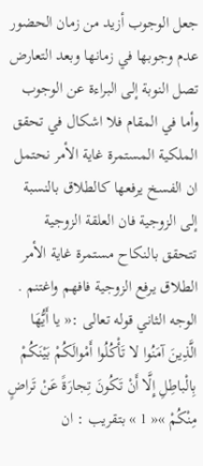جعل الوجوب أزيد من زمان الحضور عدم وجوبها في زمانها وبعد التعارض تصل النوبة إلى البراءة عن الوجوب وأما في المقام فلا اشكال في تحقق الملكية المستمرة غاية الأمر نحتمل ان الفسخ يرفعها كالطلاق بالنسبة إلى الزوجية فان العلقة الزوجية تتحقق بالنكاح مستمرة غاية الأمر الطلاق يرفع الزوجية فافهم واغتنم .
الوجه الثاني قوله تعالى :« يا أَيُّهَا الَّذِينَ آمَنُوا لا تَأْكُلُوا أَمْوالَكُمْ بَيْنَكُمْ بِالْباطِلِ إِلَّا أَنْ تَكُونَ تِجارَةً عَنْ تَراضٍ مِنْكُمْ »« 1 » بتقريب : ان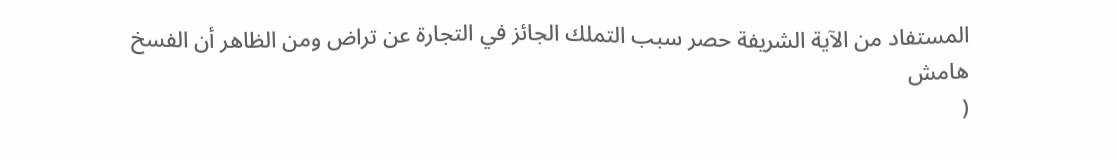المستفاد من الآية الشريفة حصر سبب التملك الجائز في التجارة عن تراض ومن الظاهر أن الفسخ
هامش
(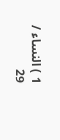1 ) النساء / 29